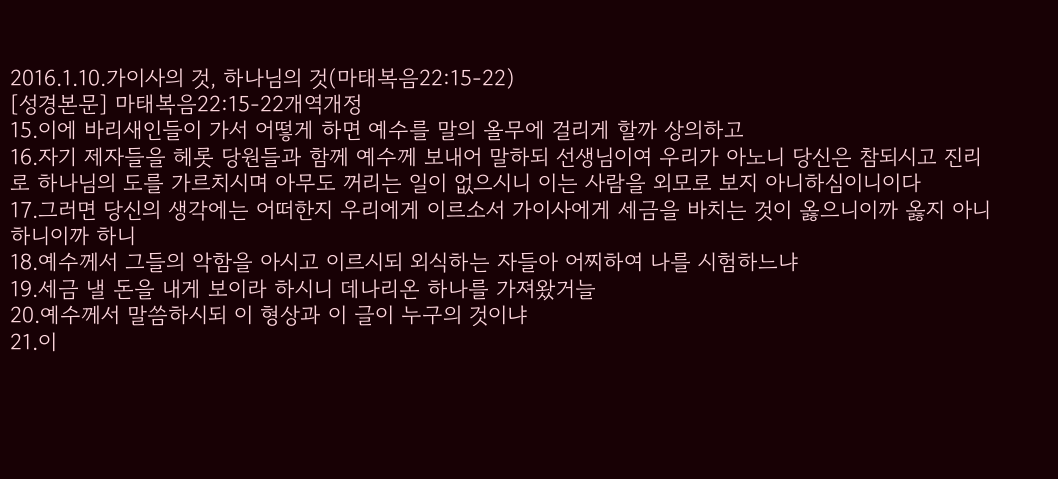2016.1.10.가이사의 것, 하나님의 것(마태복음22:15-22)
[성경본문] 마태복음22:15-22개역개정
15.이에 바리새인들이 가서 어떻게 하면 예수를 말의 올무에 걸리게 할까 상의하고
16.자기 제자들을 헤롯 당원들과 함께 예수께 보내어 말하되 선생님이여 우리가 아노니 당신은 참되시고 진리로 하나님의 도를 가르치시며 아무도 꺼리는 일이 없으시니 이는 사람을 외모로 보지 아니하심이니이다
17.그러면 당신의 생각에는 어떠한지 우리에게 이르소서 가이사에게 세금을 바치는 것이 옳으니이까 옳지 아니하니이까 하니
18.예수께서 그들의 악함을 아시고 이르시되 외식하는 자들아 어찌하여 나를 시험하느냐
19.세금 낼 돈을 내게 보이라 하시니 데나리온 하나를 가져왔거늘
20.예수께서 말씀하시되 이 형상과 이 글이 누구의 것이냐
21.이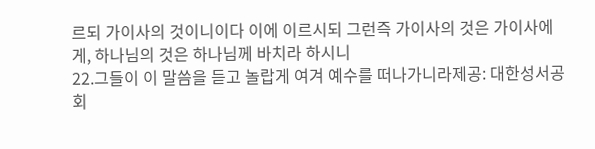르되 가이사의 것이니이다 이에 이르시되 그런즉 가이사의 것은 가이사에게, 하나님의 것은 하나님께 바치라 하시니
22.그들이 이 말씀을 듣고 놀랍게 여겨 예수를 떠나가니라제공: 대한성서공회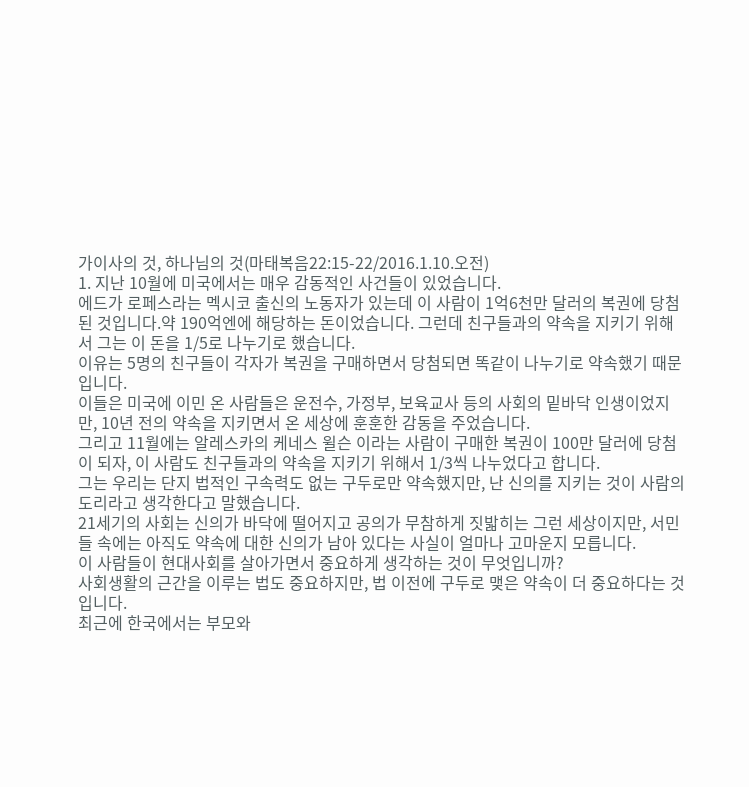가이사의 것, 하나님의 것(마태복음22:15-22/2016.1.10.오전)
1. 지난 10월에 미국에서는 매우 감동적인 사건들이 있었습니다.
에드가 로페스라는 멕시코 출신의 노동자가 있는데 이 사람이 1억6천만 달러의 복권에 당첨된 것입니다.약 190억엔에 해당하는 돈이었습니다. 그런데 친구들과의 약속을 지키기 위해서 그는 이 돈을 1/5로 나누기로 했습니다.
이유는 5명의 친구들이 각자가 복권을 구매하면서 당첨되면 똑같이 나누기로 약속했기 때문입니다.
이들은 미국에 이민 온 사람들은 운전수, 가정부, 보육교사 등의 사회의 밑바닥 인생이었지만, 10년 전의 약속을 지키면서 온 세상에 훈훈한 감동을 주었습니다.
그리고 11월에는 알레스카의 케네스 윌슨 이라는 사람이 구매한 복권이 100만 달러에 당첨이 되자, 이 사람도 친구들과의 약속을 지키기 위해서 1/3씩 나누었다고 합니다.
그는 우리는 단지 법적인 구속력도 없는 구두로만 약속했지만, 난 신의를 지키는 것이 사람의 도리라고 생각한다고 말했습니다.
21세기의 사회는 신의가 바닥에 떨어지고 공의가 무참하게 짓밟히는 그런 세상이지만, 서민들 속에는 아직도 약속에 대한 신의가 남아 있다는 사실이 얼마나 고마운지 모릅니다.
이 사람들이 현대사회를 살아가면서 중요하게 생각하는 것이 무엇입니까?
사회생활의 근간을 이루는 법도 중요하지만, 법 이전에 구두로 맺은 약속이 더 중요하다는 것입니다.
최근에 한국에서는 부모와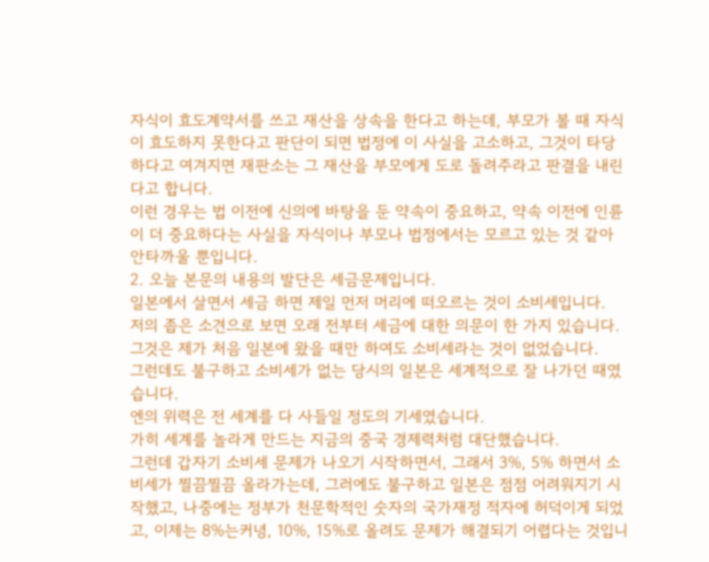자식이 효도계약서를 쓰고 재산을 상속을 한다고 하는데, 부모가 볼 때 자식이 효도하지 못한다고 판단이 되면 법정에 이 사실을 고소하고, 그것이 타당하다고 여겨지면 재판소는 그 재산을 부모에게 도로 돌려주라고 판결을 내린다고 합니다.
이런 경우는 법 이전에 신의에 바탕을 둔 약속이 중요하고, 약속 이전에 인륜이 더 중요하다는 사실을 자식이나 부모나 법정에서는 모르고 있는 것 같아 안타까울 뿐입니다.
2. 오늘 본문의 내용의 발단은 세금문제입니다.
일본에서 살면서 세금 하면 제일 먼저 머리에 떠오르는 것이 소비세입니다.
저의 좁은 소견으로 보면 오래 전부터 세금에 대한 의문이 한 가지 있습니다.
그것은 제가 처음 일본에 왔을 때만 하여도 소비세라는 것이 없었습니다.
그런데도 불구하고 소비세가 없는 당시의 일본은 세계적으로 잘 나가던 때였습니다.
엔의 위력은 전 세계를 다 사들일 정도의 기세였습니다.
가히 세계를 놀라게 만드는 지금의 중국 경제력처럼 대단했습니다.
그런데 갑자기 소비세 문제가 나오기 시작하면서, 그래서 3%, 5% 하면서 소비세가 찔끔찔끔 올라가는데, 그러에도 불구하고 일본은 점점 어려워지기 시작했고, 나중에는 정부가 천문학적인 숫자의 국가재정 적자에 허덕이게 되었고, 이제는 8%는커녕, 10%, 15%로 올려도 문제가 해결되기 어렵다는 것입니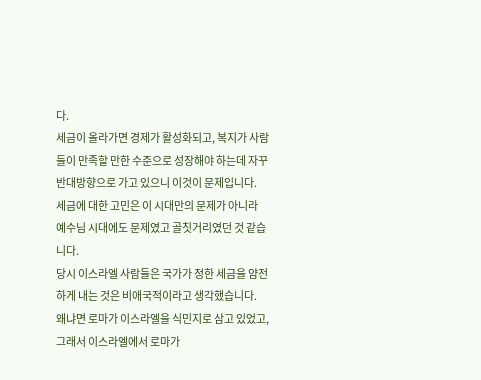다.
세금이 올라가면 경제가 활성화되고, 복지가 사람들이 만족할 만한 수준으로 성장해야 하는데 자꾸 반대방향으로 가고 있으니 이것이 문제입니다.
세금에 대한 고민은 이 시대만의 문제가 아니라 예수님 시대에도 문제였고 골칫거리였던 것 같습니다.
당시 이스라엘 사람들은 국가가 정한 세금을 얌전하게 내는 것은 비애국적이라고 생각했습니다.
왜냐면 로마가 이스라엘을 식민지로 삼고 있었고, 그래서 이스라엘에서 로마가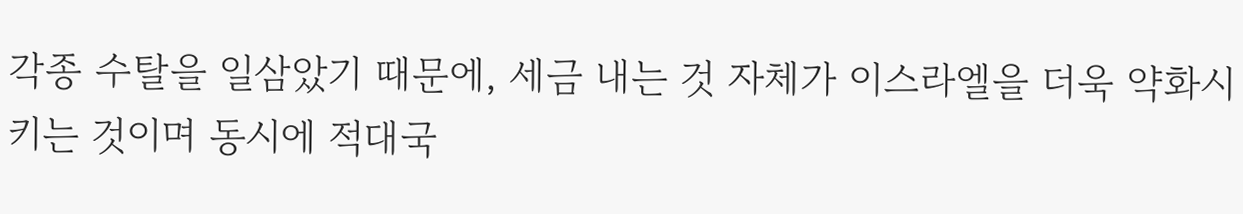각종 수탈을 일삼았기 때문에, 세금 내는 것 자체가 이스라엘을 더욱 약화시키는 것이며 동시에 적대국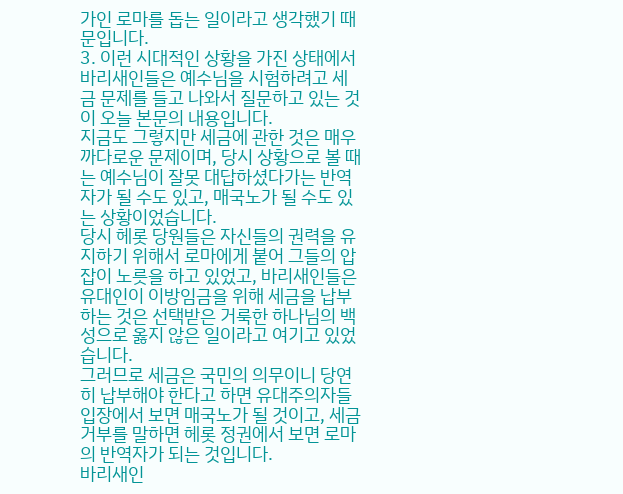가인 로마를 돕는 일이라고 생각했기 때문입니다.
3. 이런 시대적인 상황을 가진 상태에서 바리새인들은 예수님을 시험하려고 세금 문제를 들고 나와서 질문하고 있는 것이 오늘 본문의 내용입니다.
지금도 그렇지만 세금에 관한 것은 매우 까다로운 문제이며, 당시 상황으로 볼 때는 예수님이 잘못 대답하셨다가는 반역자가 될 수도 있고, 매국노가 될 수도 있는 상황이었습니다.
당시 헤롯 당원들은 자신들의 권력을 유지하기 위해서 로마에게 붙어 그들의 압잡이 노릇을 하고 있었고, 바리새인들은 유대인이 이방임금을 위해 세금을 납부하는 것은 선택받은 거룩한 하나님의 백성으로 옳지 않은 일이라고 여기고 있었습니다.
그러므로 세금은 국민의 의무이니 당연히 납부해야 한다고 하면 유대주의자들 입장에서 보면 매국노가 될 것이고, 세금 거부를 말하면 헤롯 정권에서 보면 로마의 반역자가 되는 것입니다.
바리새인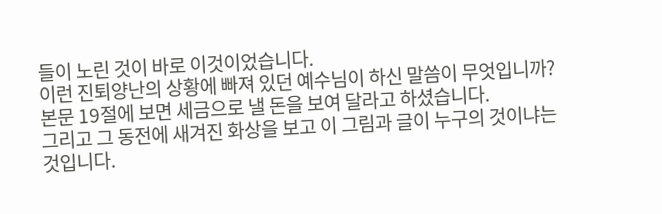들이 노린 것이 바로 이것이었습니다.
이런 진퇴양난의 상황에 빠져 있던 예수님이 하신 말씀이 무엇입니까?
본문 19절에 보면 세금으로 낼 돈을 보여 달라고 하셨습니다.
그리고 그 동전에 새겨진 화상을 보고 이 그림과 글이 누구의 것이냐는 것입니다.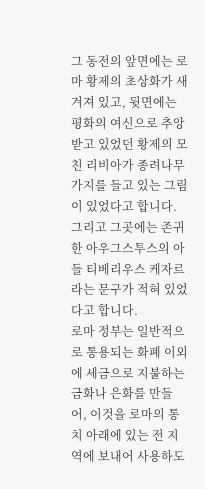그 동전의 앞면에는 로마 황제의 초상화가 새겨져 있고, 뒷면에는 평화의 여신으로 추앙받고 있었던 황제의 모친 리비아가 종려나무 가지를 들고 있는 그림이 있었다고 합니다.
그리고 그곳에는 존귀한 아우그스투스의 아들 티베리우스 케자르 라는 문구가 적혀 있었다고 합니다.
로마 정부는 일반적으로 통용되는 화폐 이외에 세금으로 지불하는 금화나 은화를 만들어, 이것을 로마의 통치 아래에 있는 전 지역에 보내어 사용하도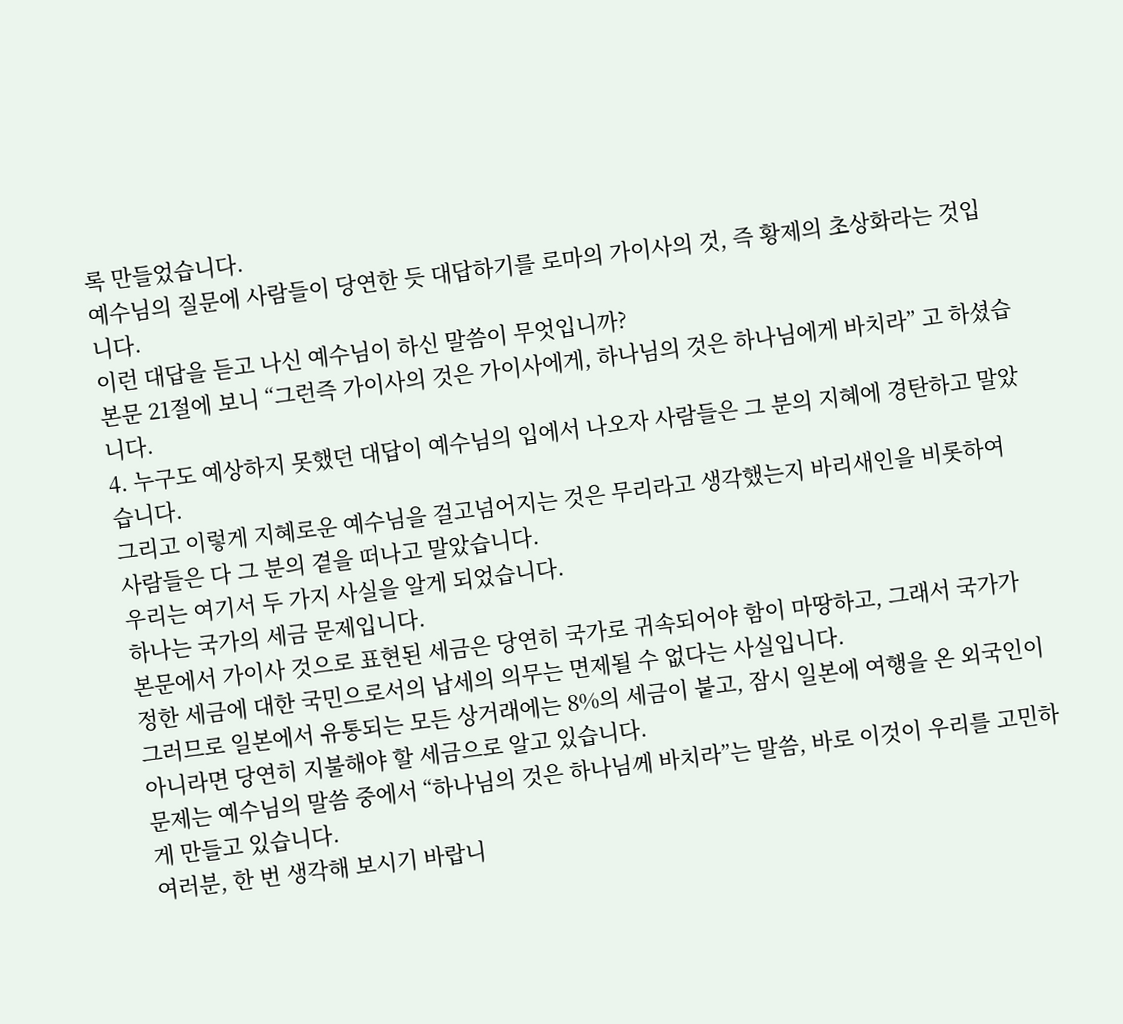록 만들었습니다.
예수님의 질문에 사람들이 당연한 듯 대답하기를 로마의 가이사의 것, 즉 황제의 초상화라는 것입니다.
이런 대답을 듣고 나신 예수님이 하신 말씀이 무엇입니까?
본문 21절에 보니 “그런즉 가이사의 것은 가이사에게, 하나님의 것은 하나님에게 바치라” 고 하셨습니다.
4. 누구도 예상하지 못했던 대답이 예수님의 입에서 나오자 사람들은 그 분의 지혜에 경탄하고 말았습니다.
그리고 이렇게 지혜로운 예수님을 걸고넘어지는 것은 무리라고 생각했는지 바리새인을 비롯하여 사람들은 다 그 분의 곁을 떠나고 말았습니다.
우리는 여기서 두 가지 사실을 알게 되었습니다.
하나는 국가의 세금 문제입니다.
본문에서 가이사 것으로 표현된 세금은 당연히 국가로 귀속되어야 함이 마땅하고, 그래서 국가가 정한 세금에 대한 국민으로서의 납세의 의무는 면제될 수 없다는 사실입니다.
그러므로 일본에서 유통되는 모든 상거래에는 8%의 세금이 붙고, 잠시 일본에 여행을 온 외국인이 아니라면 당연히 지불해야 할 세금으로 알고 있습니다.
문제는 예수님의 말씀 중에서 “하나님의 것은 하나님께 바치라”는 말씀, 바로 이것이 우리를 고민하게 만들고 있습니다.
여러분, 한 번 생각해 보시기 바랍니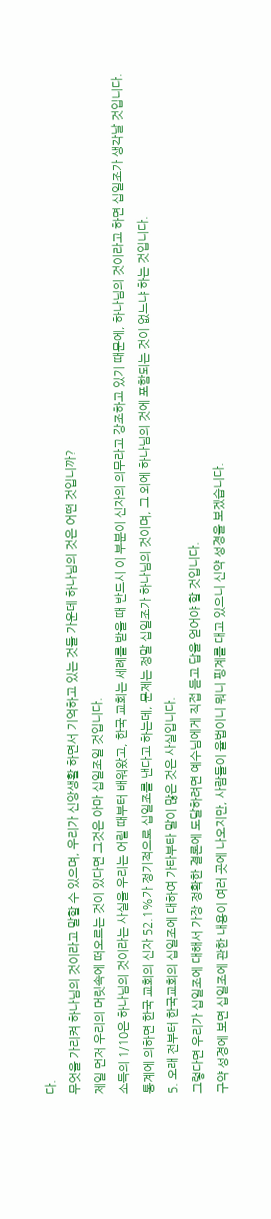다.
무엇을 가리켜 하나님의 것이라고 말할 수 있으며, 우리가 신앙생활 하면서 기억하고 있는 것들 가운데 하나님의 것은 어떤 것입니까?
제일 먼저 우리의 머릿속에 떠오르는 것이 있다면 그것은 아마 십일조일 것입니다.
소득의 1/10은 하나님의 것이라는 사실을 우리는 어릴 때부터 배워왔고, 한국 교회는 세례를 받을 때 반드시 이 부분이 신자의 의무라고 강조하고 있기 때문에, 하나님의 것이라고 하면 십일조가 생각날 것입니다.
통계에 의하면 한국 교회의 신자 52.1%가 정기적으로 십일조를 낸다고 하는데, 문제는 정말 십일조가 하나님의 것이며, 그 외에 하나님의 것에 포함되는 것이 없느냐 하는 것입니다.
5. 오래 전부터 한국교회의 십일조에 대하여 가타부타 말이 많은 것은 사실입니다.
그렇다면 우리가 십일조에 대해서 가장 정확한 결론에 도달하려면 예수님에게 직접 듣고 답을 얻어야 할 것입니다.
구약 성경에 보면 십일조에 관한 내용이 여러 곳에 나오지만, 사람들이 율법이니 뭐니 핑계를 대고 있으니 신약 성경을 보겠습니다.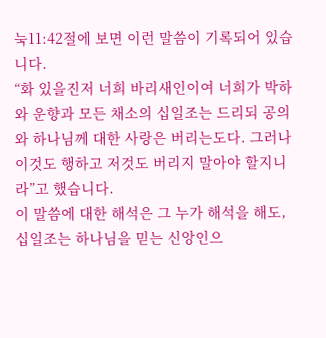눅11:42절에 보면 이런 말씀이 기록되어 있습니다.
“화 있을진저 너희 바리새인이여 너희가 박하와 운향과 모든 채소의 십일조는 드리되 공의와 하나님께 대한 사랑은 버리는도다. 그러나 이것도 행하고 저것도 버리지 말아야 할지니라”고 했습니다.
이 말씀에 대한 해석은 그 누가 해석을 해도, 십일조는 하나님을 믿는 신앙인으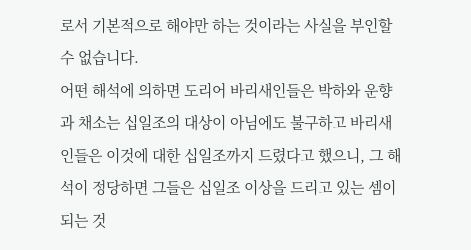로서 기본적으로 해야만 하는 것이라는 사실을 부인할 수 없습니다.
어떤 해석에 의하면 도리어 바리새인들은 박하와 운향과 채소는 십일조의 대상이 아님에도 불구하고 바리새인들은 이것에 대한 십일조까지 드렸다고 했으니, 그 해석이 정당하면 그들은 십일조 이상을 드리고 있는 셈이 되는 것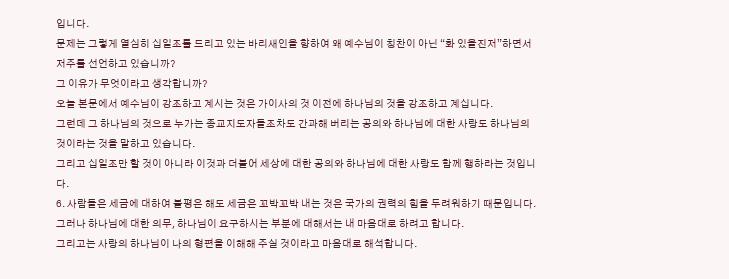입니다.
문제는 그렇게 열심히 십일조를 드리고 있는 바리새인을 향하여 왜 예수님이 칭찬이 아닌 “화 있을진저”하면서 저주를 선언하고 있습니까?
그 이유가 무엇이라고 생각합니까?
오늘 본문에서 예수님이 강조하고 계시는 것은 가이사의 것 이전에 하나님의 것을 강조하고 계십니다.
그런데 그 하나님의 것으로 누가는 종교지도자들조차도 간과해 버리는 공의와 하나님에 대한 사랑도 하나님의 것이라는 것을 말하고 있습니다.
그리고 십일조만 할 것이 아니라 이것과 더불어 세상에 대한 공의와 하나님에 대한 사랑도 함께 행하라는 것입니다.
6. 사람들은 세금에 대하여 불평은 해도 세금은 꼬박꼬박 내는 것은 국가의 권력의 힘을 두려워하기 때문입니다.
그러나 하나님에 대한 의무, 하나님이 요구하시는 부분에 대해서는 내 마음대로 하려고 합니다.
그리고는 사랑의 하나님이 나의 형편을 이해해 주실 것이라고 마음대로 해석합니다.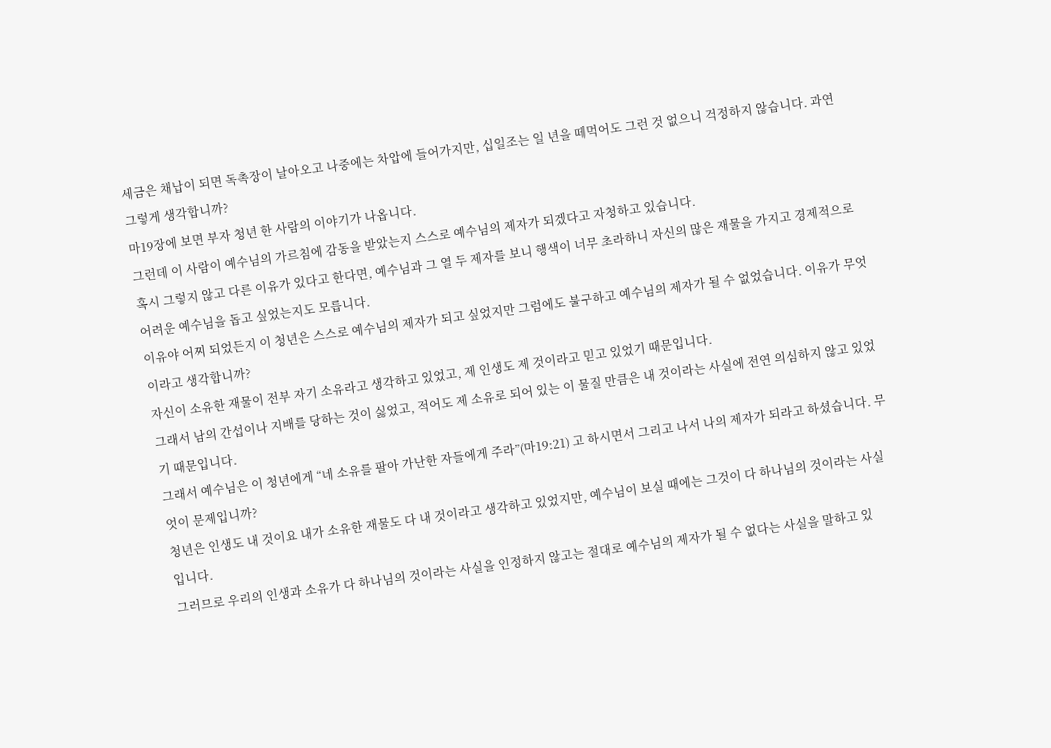세금은 채납이 되면 독촉장이 날아오고 나중에는 차압에 들어가지만, 십일조는 일 년을 떼먹어도 그런 것 없으니 걱정하지 않습니다. 과연 그렇게 생각합니까?
마19장에 보면 부자 청년 한 사람의 이야기가 나옵니다.
그런데 이 사람이 예수님의 가르침에 감동을 받았는지 스스로 예수님의 제자가 되겠다고 자청하고 있습니다.
혹시 그렇지 않고 다른 이유가 있다고 한다면, 예수님과 그 열 두 제자를 보니 행색이 너무 초라하니 자신의 많은 재물을 가지고 경제적으로 어려운 예수님을 돕고 싶었는지도 모릅니다.
이유야 어찌 되었든지 이 청년은 스스로 예수님의 제자가 되고 싶었지만 그럼에도 불구하고 예수님의 제자가 될 수 없었습니다. 이유가 무엇이라고 생각합니까?
자신이 소유한 재물이 전부 자기 소유라고 생각하고 있었고, 제 인생도 제 것이라고 믿고 있었기 때문입니다.
그래서 남의 간섭이나 지배를 당하는 것이 싫었고, 적어도 제 소유로 되어 있는 이 물질 만큼은 내 것이라는 사실에 전연 의심하지 않고 있었기 때문입니다.
그래서 예수님은 이 청년에게 “네 소유를 팔아 가난한 자들에게 주라”(마19:21) 고 하시면서 그리고 나서 나의 제자가 되라고 하셨습니다. 무엇이 문제입니까?
청년은 인생도 내 것이요 내가 소유한 재물도 다 내 것이라고 생각하고 있었지만, 예수님이 보실 때에는 그것이 다 하나님의 것이라는 사실입니다.
그러므로 우리의 인생과 소유가 다 하나님의 것이라는 사실을 인정하지 않고는 절대로 예수님의 제자가 될 수 없다는 사실을 말하고 있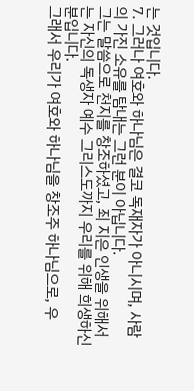는 것입니다.
7. 그러나 여호와 하나님은 결코 독재자가 아니시며, 사람의 가진 소유를 탐내는 그런 분이 아닙니다.
그는 말씀으로 천지를 창조하셨고, 죄 지은 인생을 위해서는 자신의 독생자 예수 그리스도까지 우리를 위해 희생하신 분입니다.
그래서 우리가 여호와 하나님을 창조주 하나님으로, 우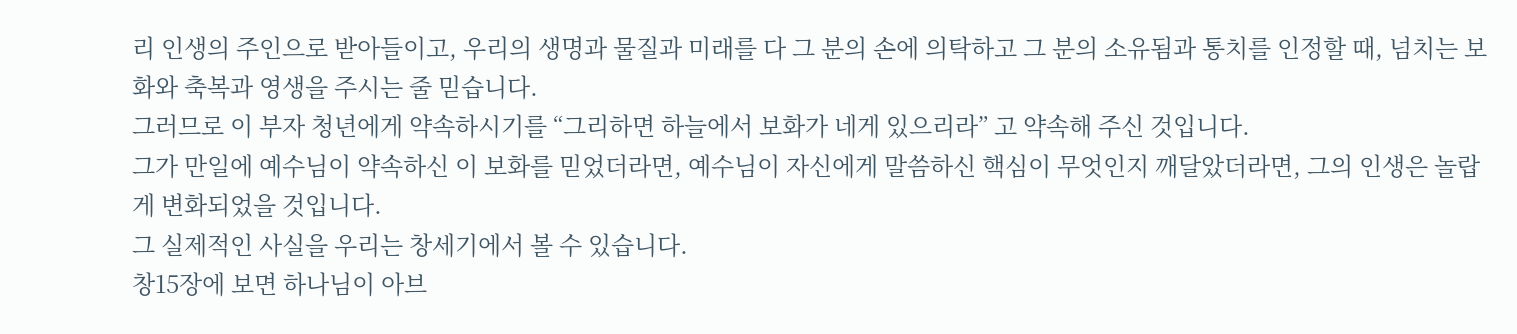리 인생의 주인으로 받아들이고, 우리의 생명과 물질과 미래를 다 그 분의 손에 의탁하고 그 분의 소유됨과 통치를 인정할 때, 넘치는 보화와 축복과 영생을 주시는 줄 믿습니다.
그러므로 이 부자 청년에게 약속하시기를 “그리하면 하늘에서 보화가 네게 있으리라” 고 약속해 주신 것입니다.
그가 만일에 예수님이 약속하신 이 보화를 믿었더라면, 예수님이 자신에게 말씀하신 핵심이 무엇인지 깨달았더라면, 그의 인생은 놀랍게 변화되었을 것입니다.
그 실제적인 사실을 우리는 창세기에서 볼 수 있습니다.
창15장에 보면 하나님이 아브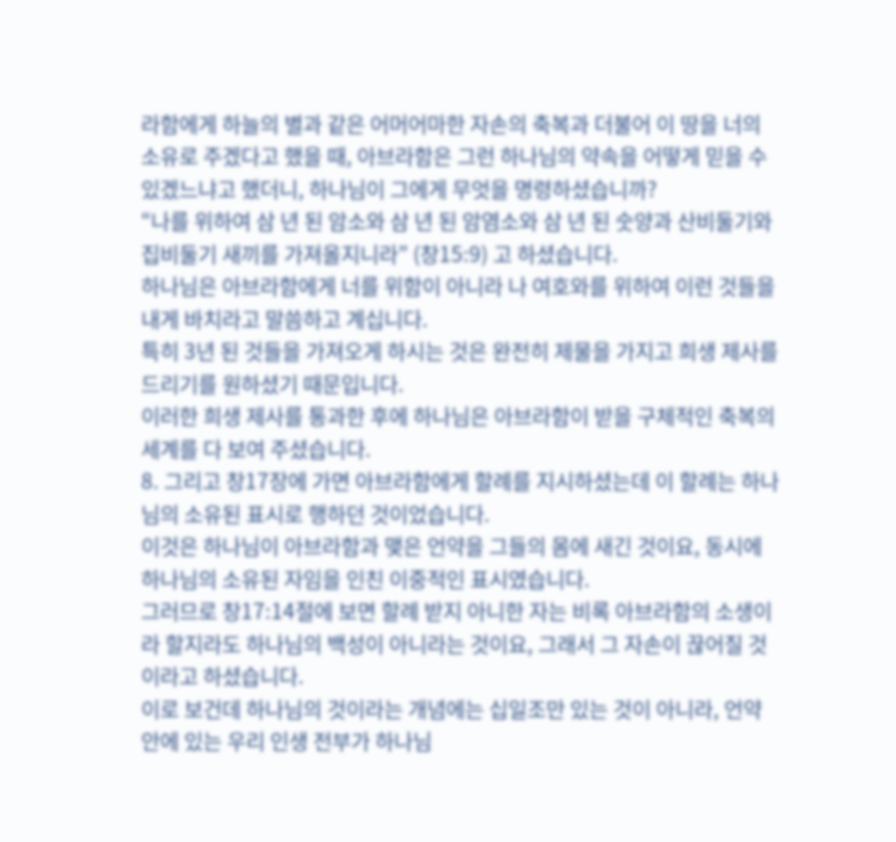라함에게 하늘의 별과 같은 어머어마한 자손의 축복과 더불어 이 땅을 너의 소유로 주겠다고 했을 때, 아브라함은 그런 하나님의 약속을 어떻게 믿을 수 있겠느냐고 했더니, 하나님이 그에게 무엇을 명령하셨습니까?
“나를 위하여 삼 년 된 암소와 삼 년 된 암염소와 삼 년 된 숫양과 산비둘기와 집비둘기 새끼를 가져올지니라” (창15:9) 고 하셨습니다.
하나님은 아브라함에게 너를 위함이 아니라 나 여호와를 위하여 이런 것들을 내게 바치라고 말씀하고 계십니다.
특히 3년 된 것들을 가져오게 하시는 것은 완전히 제물을 가지고 희생 제사를 드리기를 원하셨기 때문입니다.
이러한 희생 제사를 통과한 후에 하나님은 아브라함이 받을 구체적인 축복의 세계를 다 보여 주셨습니다.
8. 그리고 창17장에 가면 아브라함에게 할례를 지시하셨는데 이 할례는 하나님의 소유된 표시로 행하던 것이었습니다.
이것은 하나님이 아브라함과 맺은 언약을 그들의 몸에 새긴 것이요, 동시에 하나님의 소유된 자임을 인친 이중적인 표시였습니다.
그러므로 창17:14절에 보면 할례 받지 아니한 자는 비록 아브라함의 소생이라 할지라도 하나님의 백성이 아니라는 것이요, 그래서 그 자손이 끊어질 것이라고 하셨습니다.
이로 보건데 하나님의 것이라는 개념에는 십일조만 있는 것이 아니라, 언약 안에 있는 우리 인생 전부가 하나님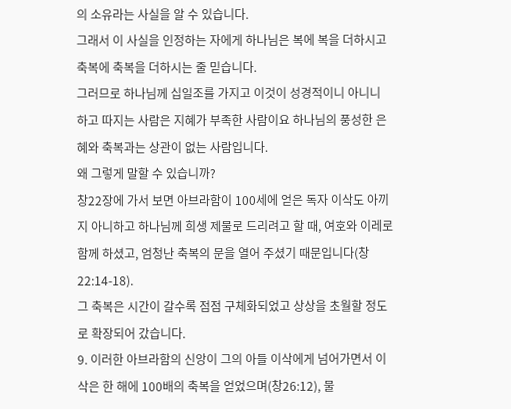의 소유라는 사실을 알 수 있습니다.
그래서 이 사실을 인정하는 자에게 하나님은 복에 복을 더하시고 축복에 축복을 더하시는 줄 믿습니다.
그러므로 하나님께 십일조를 가지고 이것이 성경적이니 아니니 하고 따지는 사람은 지혜가 부족한 사람이요 하나님의 풍성한 은혜와 축복과는 상관이 없는 사람입니다.
왜 그렇게 말할 수 있습니까?
창22장에 가서 보면 아브라함이 100세에 얻은 독자 이삭도 아끼지 아니하고 하나님께 희생 제물로 드리려고 할 때, 여호와 이레로 함께 하셨고, 엄청난 축복의 문을 열어 주셨기 때문입니다(창22:14-18).
그 축복은 시간이 갈수록 점점 구체화되었고 상상을 초월할 정도로 확장되어 갔습니다.
9. 이러한 아브라함의 신앙이 그의 아들 이삭에게 넘어가면서 이삭은 한 해에 100배의 축복을 얻었으며(창26:12), 물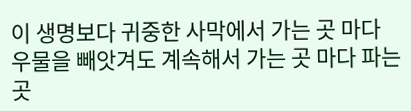이 생명보다 귀중한 사막에서 가는 곳 마다 우물을 빼앗겨도 계속해서 가는 곳 마다 파는 곳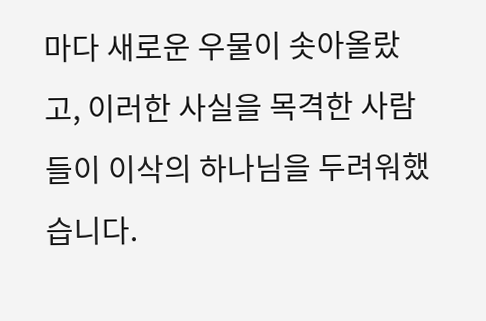마다 새로운 우물이 솟아올랐고, 이러한 사실을 목격한 사람들이 이삭의 하나님을 두려워했습니다.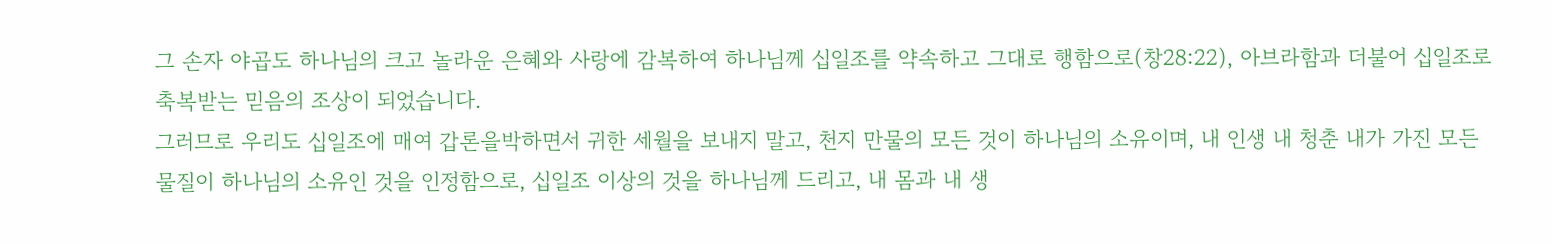그 손자 야곱도 하나님의 크고 놀라운 은혜와 사랑에 감복하여 하나님께 십일조를 약속하고 그대로 행함으로(창28:22), 아브라함과 더불어 십일조로 축복받는 믿음의 조상이 되었습니다.
그러므로 우리도 십일조에 매여 갑론을박하면서 귀한 세월을 보내지 말고, 천지 만물의 모든 것이 하나님의 소유이며, 내 인생 내 청춘 내가 가진 모든 물질이 하나님의 소유인 것을 인정함으로, 십일조 이상의 것을 하나님께 드리고, 내 몸과 내 생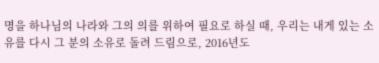명을 하나님의 나라와 그의 의를 위하여 필요로 하실 때, 우리는 내게 있는 소유를 다시 그 분의 소유로 돌려 드림으로, 2016년도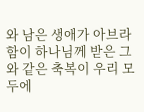와 남은 생애가 아브라함이 하나님께 받은 그와 같은 축복이 우리 모두에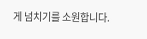게 넘치기를 소원합니다.